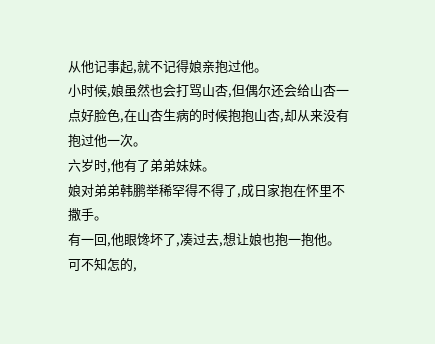从他记事起,就不记得娘亲抱过他。
小时候,娘虽然也会打骂山杏,但偶尔还会给山杏一点好脸色,在山杏生病的时候抱抱山杏,却从来没有抱过他一次。
六岁时,他有了弟弟妹妹。
娘对弟弟韩鹏举稀罕得不得了,成日家抱在怀里不撒手。
有一回,他眼馋坏了,凑过去,想让娘也抱一抱他。
可不知怎的,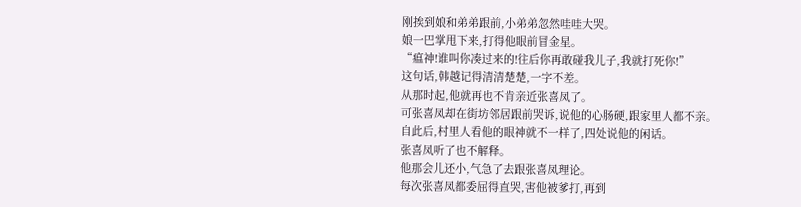刚挨到娘和弟弟跟前,小弟弟忽然哇哇大哭。
娘一巴掌甩下来,打得他眼前冒金星。
“瘟神!谁叫你凑过来的!往后你再敢碰我儿子,我就打死你!”
这句话,韩越记得清清楚楚,一字不差。
从那时起,他就再也不肯亲近张喜凤了。
可张喜凤却在街坊邻居跟前哭诉,说他的心肠硬,跟家里人都不亲。
自此后,村里人看他的眼神就不一样了,四处说他的闲话。
张喜凤听了也不解释。
他那会儿还小,气急了去跟张喜凤理论。
每次张喜凤都委屈得直哭,害他被爹打,再到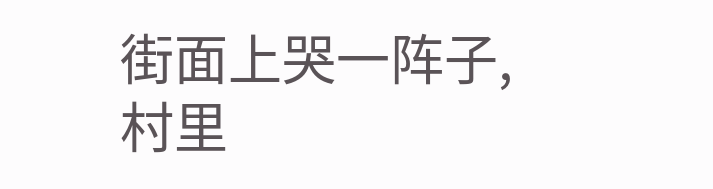街面上哭一阵子,村里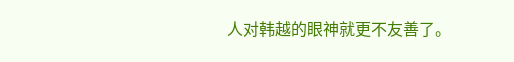人对韩越的眼神就更不友善了。